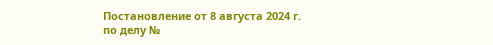Постановление от 8 августа 2024 г. по делу №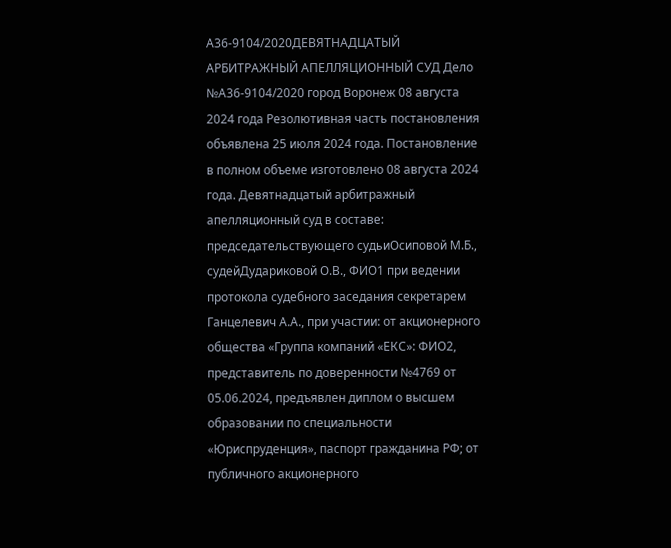А36-9104/2020ДЕВЯТНАДЦАТЫЙ АРБИТРАЖНЫЙ АПЕЛЛЯЦИОННЫЙ СУД Дело №А36-9104/2020 город Воронеж 08 августа 2024 года Резолютивная часть постановления объявлена 25 июля 2024 года. Постановление в полном объеме изготовлено 08 августа 2024 года. Девятнадцатый арбитражный апелляционный суд в составе: председательствующего судьиОсиповой М.Б., судейДудариковой О.В., ФИО1 при ведении протокола судебного заседания секретарем Ганцелевич А.А., при участии: от акционерного общества «Группа компаний «ЕКС»: ФИО2, представитель по доверенности №4769 от 05.06.2024, предъявлен диплом о высшем образовании по специальности «Юриспруденция», паспорт гражданина РФ; от публичного акционерного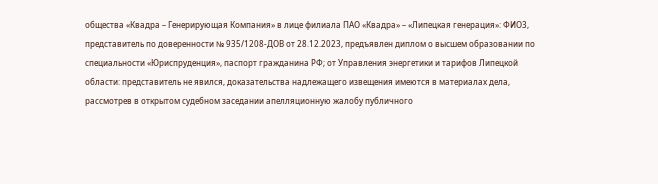общества «Квадра – Генерирующая Компания» в лице филиала ПАО «Квадра» – «Липецкая генерация»: ФИО3, представитель по доверенности № 935/1208-ДОВ от 28.12.2023, предъявлен диплом о высшем образовании по специальности «Юриспруденция», паспорт гражданина РФ; от Управления энергетики и тарифов Липецкой области: представитель не явился, доказательства надлежащего извещения имеются в материалах дела, рассмотрев в открытом судебном заседании апелляционную жалобу публичного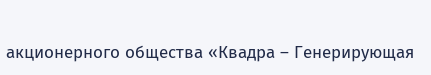акционерного общества «Квадра – Генерирующая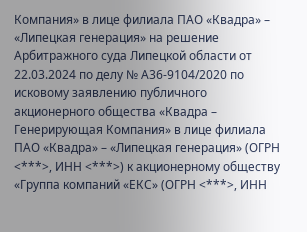Компания» в лице филиала ПАО «Квадра» – «Липецкая генерация» на решение Арбитражного суда Липецкой области от 22.03.2024 по делу № А36-9104/2020 по исковому заявлению публичного акционерного общества «Квадра – Генерирующая Компания» в лице филиала ПАО «Квадра» – «Липецкая генерация» (ОГРН <***>, ИНН <***>) к акционерному обществу «Группа компаний «ЕКС» (ОГРН <***>, ИНН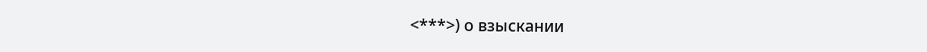<***>) о взыскании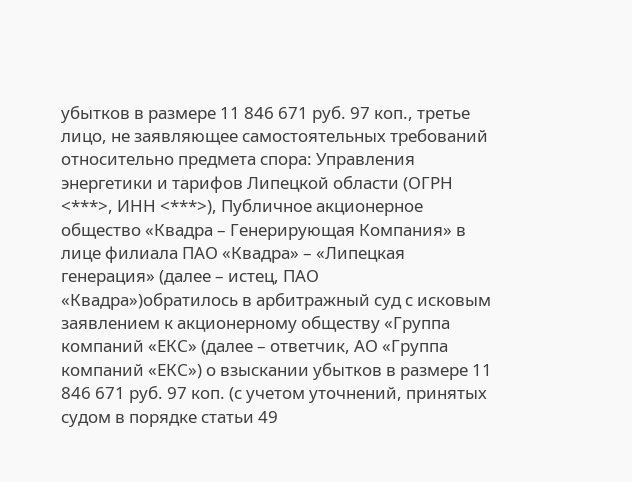убытков в размере 11 846 671 руб. 97 коп., третье лицо, не заявляющее самостоятельных требований относительно предмета спора: Управления энергетики и тарифов Липецкой области (ОГРН <***>, ИНН <***>), Публичное акционерное общество «Квадра – Генерирующая Компания» в лице филиала ПАО «Квадра» – «Липецкая генерация» (далее – истец, ПАО «Квадра»)обратилось в арбитражный суд с исковым заявлением к акционерному обществу «Группа компаний «ЕКС» (далее – ответчик, АО «Группа компаний «ЕКС») о взыскании убытков в размере 11 846 671 руб. 97 коп. (с учетом уточнений, принятых судом в порядке статьи 49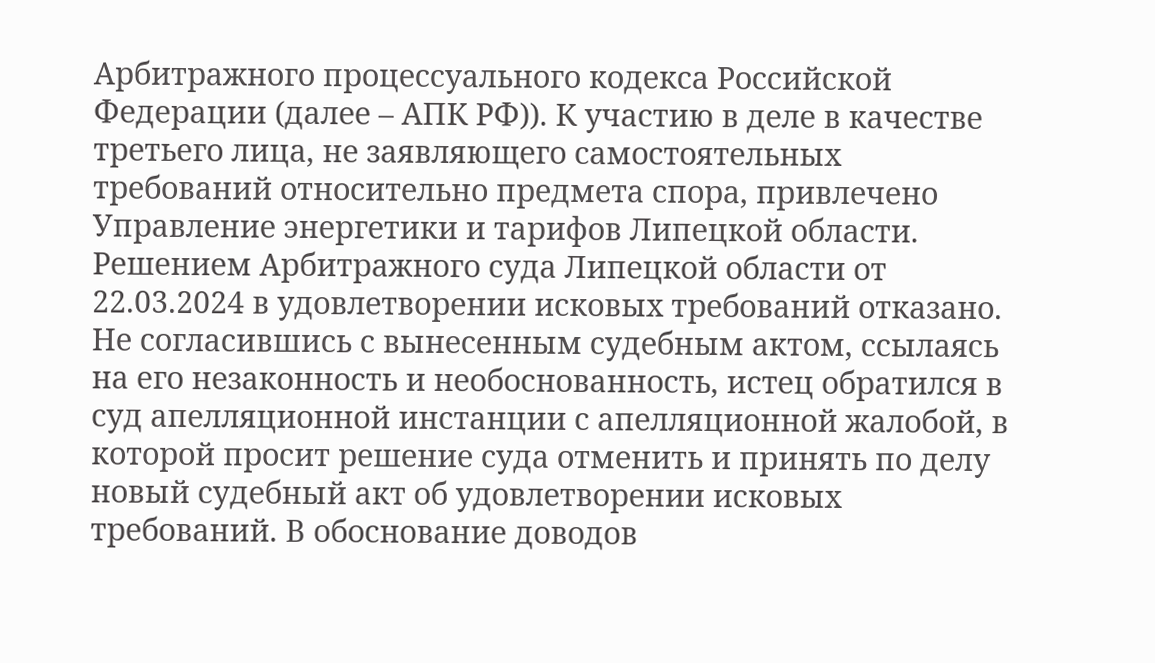Арбитражного процессуального кодекса Российской Федерации (далее – АПК РФ)). К участию в деле в качестве третьего лица, не заявляющего самостоятельных требований относительно предмета спора, привлечено Управление энергетики и тарифов Липецкой области. Решением Арбитражного суда Липецкой области от 22.03.2024 в удовлетворении исковых требований отказано. Не согласившись с вынесенным судебным актом, ссылаясь на его незаконность и необоснованность, истец обратился в суд апелляционной инстанции с апелляционной жалобой, в которой просит решение суда отменить и принять по делу новый судебный акт об удовлетворении исковых требований. В обоснование доводов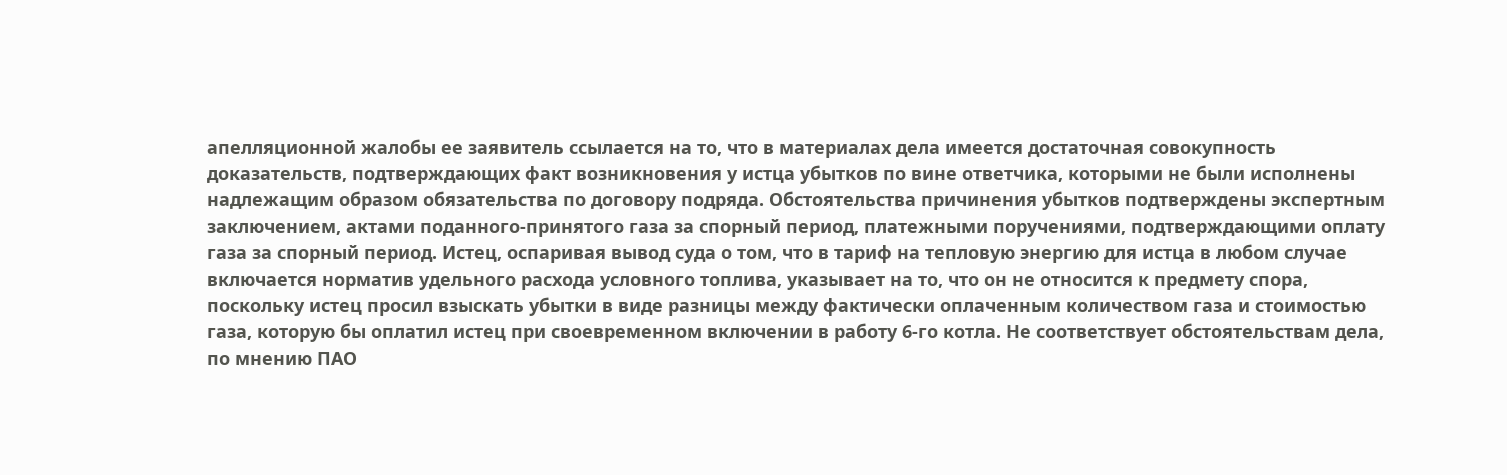апелляционной жалобы ее заявитель ссылается на то, что в материалах дела имеется достаточная совокупность доказательств, подтверждающих факт возникновения у истца убытков по вине ответчика, которыми не были исполнены надлежащим образом обязательства по договору подряда. Обстоятельства причинения убытков подтверждены экспертным заключением, актами поданного-принятого газа за спорный период, платежными поручениями, подтверждающими оплату газа за спорный период. Истец, оспаривая вывод суда о том, что в тариф на тепловую энергию для истца в любом случае включается норматив удельного расхода условного топлива, указывает на то, что он не относится к предмету спора, поскольку истец просил взыскать убытки в виде разницы между фактически оплаченным количеством газа и стоимостью газа, которую бы оплатил истец при своевременном включении в работу 6-го котла. Не соответствует обстоятельствам дела, по мнению ПАО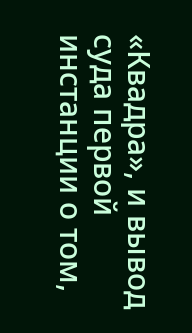«Квадра», и вывод суда первой инстанции о том,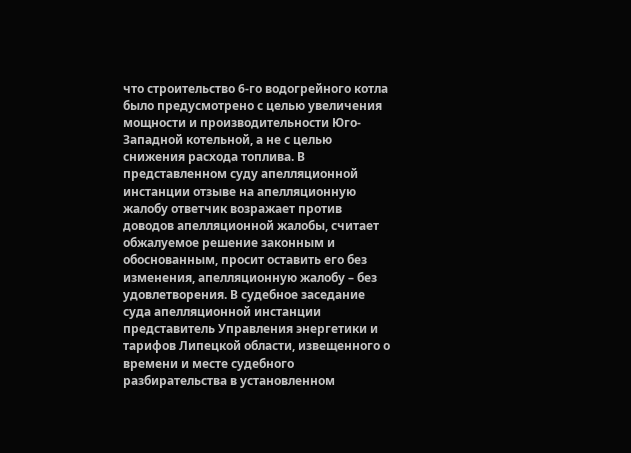что строительство 6-го водогрейного котла было предусмотрено с целью увеличения мощности и производительности Юго-Западной котельной, а не с целью снижения расхода топлива. В представленном суду апелляционной инстанции отзыве на апелляционную жалобу ответчик возражает против доводов апелляционной жалобы, считает обжалуемое решение законным и обоснованным, просит оставить его без изменения, апелляционную жалобу – без удовлетворения. В судебное заседание суда апелляционной инстанции представитель Управления энергетики и тарифов Липецкой области, извещенного о времени и месте судебного разбирательства в установленном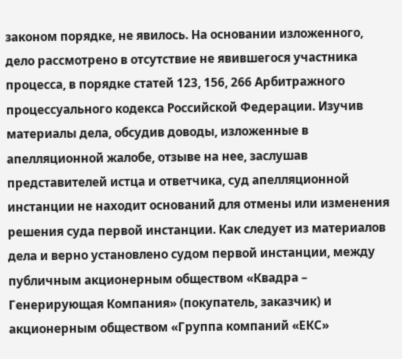законом порядке, не явилось. На основании изложенного, дело рассмотрено в отсутствие не явившегося участника процесса, в порядке статей 123, 156, 266 Арбитражного процессуального кодекса Российской Федерации. Изучив материалы дела, обсудив доводы, изложенные в апелляционной жалобе, отзыве на нее, заслушав представителей истца и ответчика, суд апелляционной инстанции не находит оснований для отмены или изменения решения суда первой инстанции. Как следует из материалов дела и верно установлено судом первой инстанции, между публичным акционерным обществом «Квадра – Генерирующая Компания» (покупатель, заказчик) и акционерным обществом «Группа компаний «ЕКС»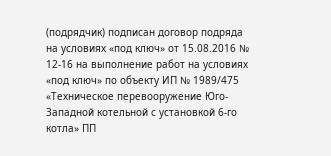(подрядчик) подписан договор подряда на условиях «под ключ» от 15.08.2016 № 12-16 на выполнение работ на условиях «под ключ» по объекту ИП № 1989/475 «Техническое перевооружение Юго-Западной котельной с установкой 6-го котла» ПП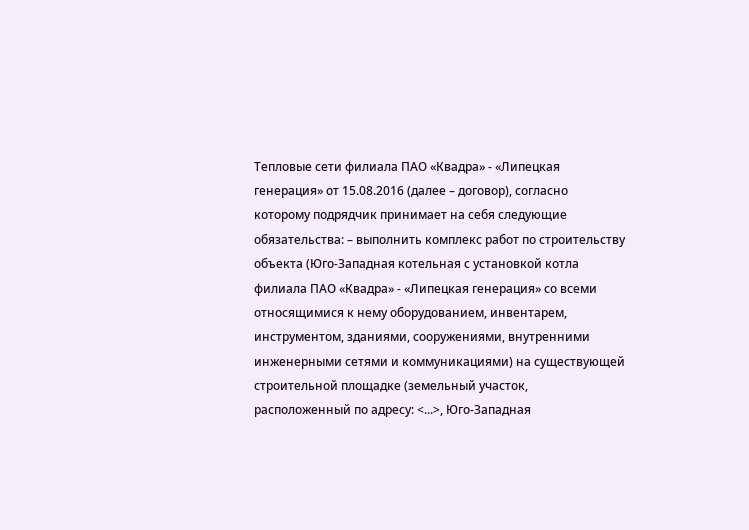Тепловые сети филиала ПАО «Квадра» - «Липецкая генерация» от 15.08.2016 (далее – договор), согласно которому подрядчик принимает на себя следующие обязательства: – выполнить комплекс работ по строительству объекта (Юго-Западная котельная с установкой котла филиала ПАО «Квадра» - «Липецкая генерация» со всеми относящимися к нему оборудованием, инвентарем, инструментом, зданиями, сооружениями, внутренними инженерными сетями и коммуникациями) на существующей строительной площадке (земельный участок, расположенный по адресу: <...>, Юго-Западная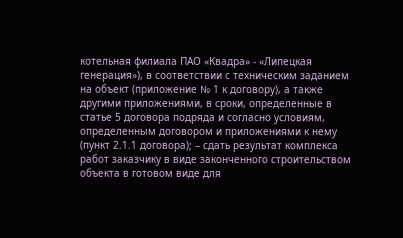котельная филиала ПАО «Квадра» - «Липецкая генерация»), в соответствии с техническим заданием на объект (приложение № 1 к договору), а также другими приложениями, в сроки, определенные в статье 5 договора подряда и согласно условиям, определенным договором и приложениями к нему (пункт 2.1.1 договора); – сдать результат комплекса работ заказчику в виде законченного строительством объекта в готовом виде для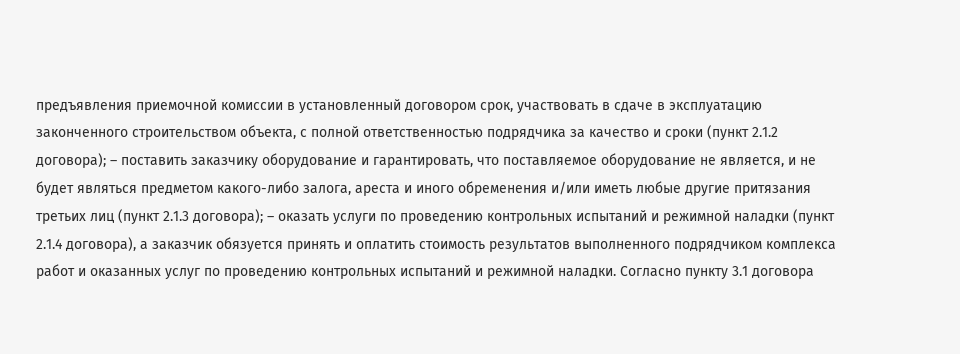предъявления приемочной комиссии в установленный договором срок, участвовать в сдаче в эксплуатацию законченного строительством объекта, с полной ответственностью подрядчика за качество и сроки (пункт 2.1.2 договора); – поставить заказчику оборудование и гарантировать, что поставляемое оборудование не является, и не будет являться предметом какого-либо залога, ареста и иного обременения и/или иметь любые другие притязания третьих лиц (пункт 2.1.3 договора); – оказать услуги по проведению контрольных испытаний и режимной наладки (пункт 2.1.4 договора), а заказчик обязуется принять и оплатить стоимость результатов выполненного подрядчиком комплекса работ и оказанных услуг по проведению контрольных испытаний и режимной наладки. Согласно пункту 3.1 договора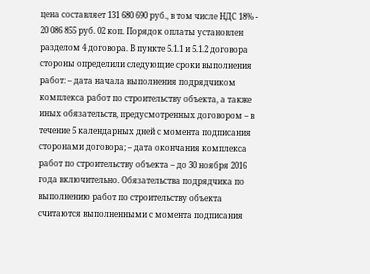цена составляет 131 680 690 руб., в том числе НДС 18% - 20 086 855 руб. 02 коп. Порядок оплаты установлен разделом 4 договора. В пункте 5.1.1 и 5.1.2 договора стороны определили следующие сроки выполнения работ: – дата начала выполнения подрядчиком комплекса работ по строительству объекта, а также иных обязательств, предусмотренных договором – в течение 5 календарных дней с момента подписания сторонами договора; – дата окончания комплекса работ по строительству объекта – до 30 ноября 2016 года включительно. Обязательства подрядчика по выполнению работ по строительству объекта считаются выполненными с момента подписания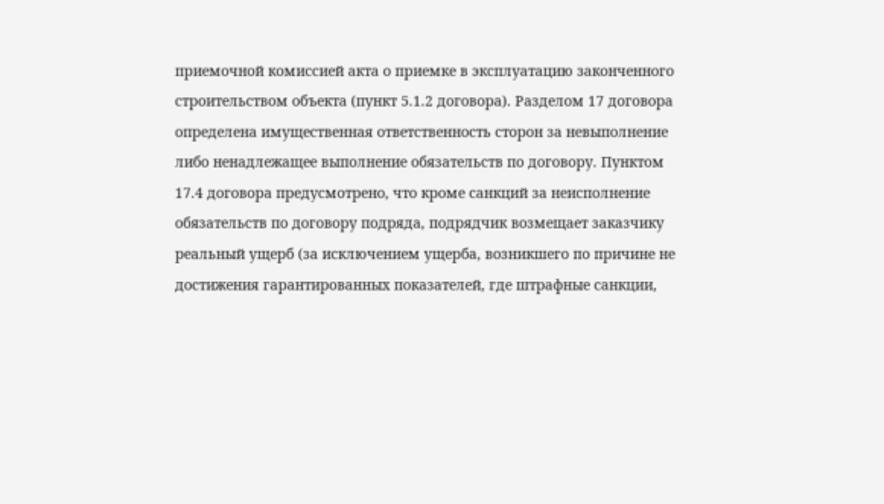приемочной комиссией акта о приемке в эксплуатацию законченного строительством объекта (пункт 5.1.2 договора). Разделом 17 договора определена имущественная ответственность сторон за невыполнение либо ненадлежащее выполнение обязательств по договору. Пунктом 17.4 договора предусмотрено, что кроме санкций за неисполнение обязательств по договору подряда, подрядчик возмещает заказчику реальный ущерб (за исключением ущерба, возникшего по причине не достижения гарантированных показателей, где штрафные санкции,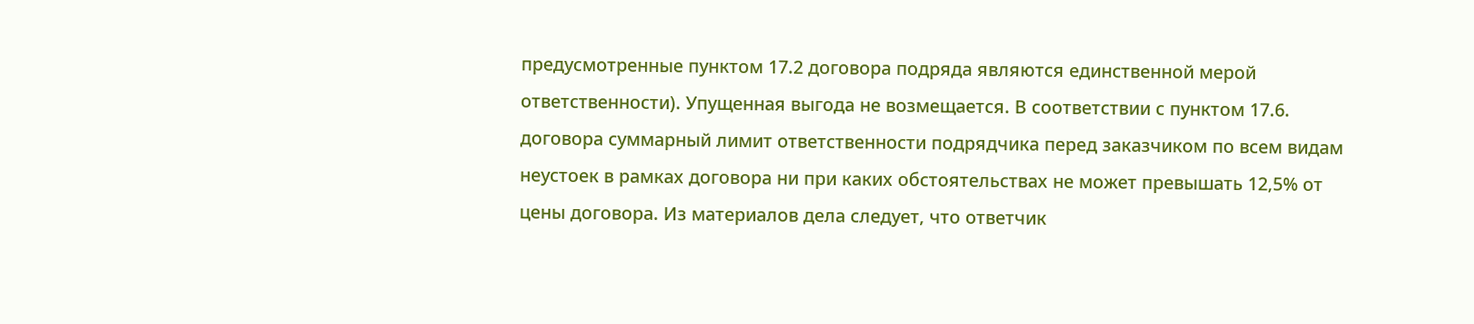предусмотренные пунктом 17.2 договора подряда являются единственной мерой ответственности). Упущенная выгода не возмещается. В соответствии с пунктом 17.6. договора суммарный лимит ответственности подрядчика перед заказчиком по всем видам неустоек в рамках договора ни при каких обстоятельствах не может превышать 12,5% от цены договора. Из материалов дела следует, что ответчик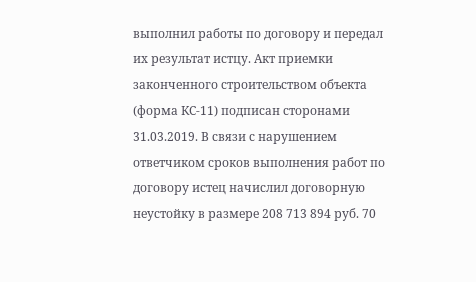выполнил работы по договору и передал их результат истцу. Акт приемки законченного строительством объекта (форма КС-11) подписан сторонами 31.03.2019. В связи с нарушением ответчиком сроков выполнения работ по договору истец начислил договорную неустойку в размере 208 713 894 руб. 70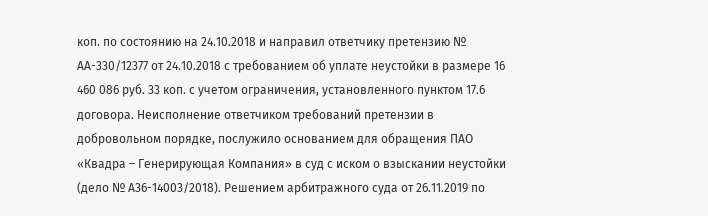коп. по состоянию на 24.10.2018 и направил ответчику претензию № АА-330/12377 от 24.10.2018 с требованием об уплате неустойки в размере 16 460 086 руб. 33 коп. с учетом ограничения, установленного пунктом 17.6 договора. Неисполнение ответчиком требований претензии в добровольном порядке, послужило основанием для обращения ПАО «Квадра – Генерирующая Компания» в суд с иском о взыскании неустойки (дело № А36-14003/2018). Решением арбитражного суда от 26.11.2019 по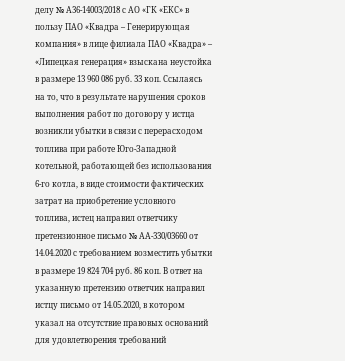делу № А36-14003/2018 с АО «ГК «ЕКС» в пользу ПАО «Квадра – Генерирующая компания» в лице филиала ПАО «Квадра» – «Липецкая генерация» взыскана неустойка в размере 13 960 086 руб. 33 коп. Ссылаясь на то, что в результате нарушения сроков выполнения работ по договору у истца возникли убытки в связи с перерасходом топлива при работе Юго-Западной котельной, работающей без использования 6-го котла, в виде стоимости фактических затрат на приобретение условного топлива, истец направил ответчику претензионное письмо № АА-330/03660 от 14.04.2020 с требованием возместить убытки в размере 19 824 704 руб. 86 коп. В ответ на указанную претензию ответчик направил истцу письмо от 14.05.2020, в котором указал на отсутствие правовых оснований для удовлетворения требований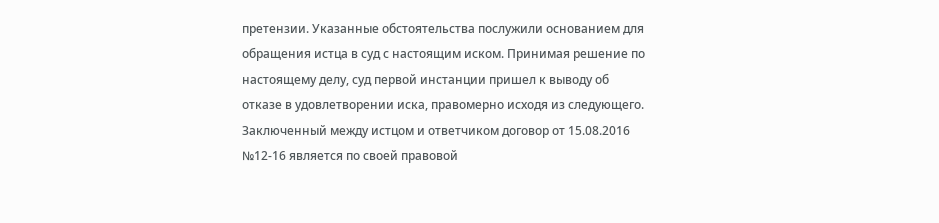претензии. Указанные обстоятельства послужили основанием для обращения истца в суд с настоящим иском. Принимая решение по настоящему делу, суд первой инстанции пришел к выводу об отказе в удовлетворении иска, правомерно исходя из следующего. Заключенный между истцом и ответчиком договор от 15.08.2016 №12-16 является по своей правовой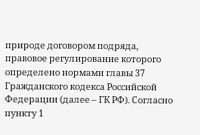природе договором подряда, правовое регулирование которого определено нормами главы 37 Гражданского кодекса Российской Федерации (далее – ГК РФ). Согласно пункту 1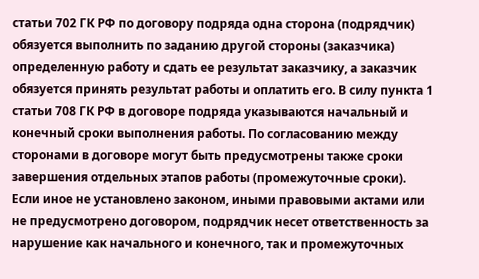статьи 702 ГК РФ по договору подряда одна сторона (подрядчик) обязуется выполнить по заданию другой стороны (заказчика) определенную работу и сдать ее результат заказчику, а заказчик обязуется принять результат работы и оплатить его. В силу пункта 1 статьи 708 ГК РФ в договоре подряда указываются начальный и конечный сроки выполнения работы. По согласованию между сторонами в договоре могут быть предусмотрены также сроки завершения отдельных этапов работы (промежуточные сроки). Если иное не установлено законом, иными правовыми актами или не предусмотрено договором, подрядчик несет ответственность за нарушение как начального и конечного, так и промежуточных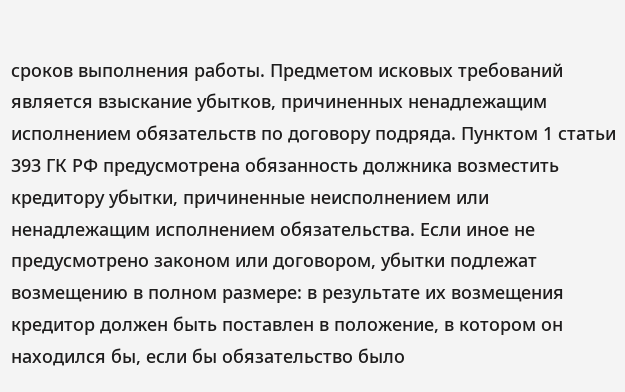сроков выполнения работы. Предметом исковых требований является взыскание убытков, причиненных ненадлежащим исполнением обязательств по договору подряда. Пунктом 1 статьи 393 ГК РФ предусмотрена обязанность должника возместить кредитору убытки, причиненные неисполнением или ненадлежащим исполнением обязательства. Если иное не предусмотрено законом или договором, убытки подлежат возмещению в полном размере: в результате их возмещения кредитор должен быть поставлен в положение, в котором он находился бы, если бы обязательство было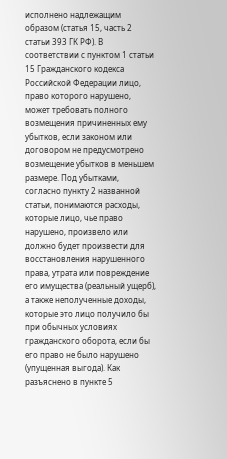исполнено надлежащим образом (статья 15, часть 2 статьи 393 ГК РФ). В соответствии с пунктом 1 статьи 15 Гражданского кодекса Российской Федерации лицо, право которого нарушено, может требовать полного возмещения причиненных ему убытков, если законом или договором не предусмотрено возмещение убытков в меньшем размере. Под убытками, согласно пункту 2 названной статьи, понимаются расходы, которые лицо, чье право нарушено, произвело или должно будет произвести для восстановления нарушенного права, утрата или повреждение его имущества (реальный ущерб), а также неполученные доходы, которые это лицо получило бы при обычных условиях гражданского оборота, если бы его право не было нарушено (упущенная выгода). Как разъяснено в пункте 5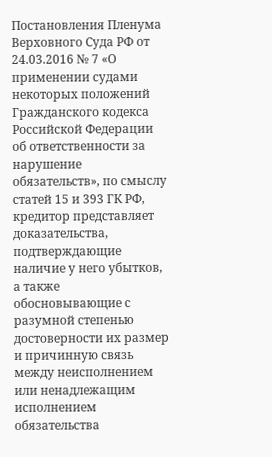Постановления Пленума Верховного Суда РФ от 24.03.2016 № 7 «О применении судами некоторых положений Гражданского кодекса Российской Федерации об ответственности за нарушение обязательств», по смыслу статей 15 и 393 ГК РФ, кредитор представляет доказательства, подтверждающие наличие у него убытков, а также обосновывающие с разумной степенью достоверности их размер и причинную связь между неисполнением или ненадлежащим исполнением обязательства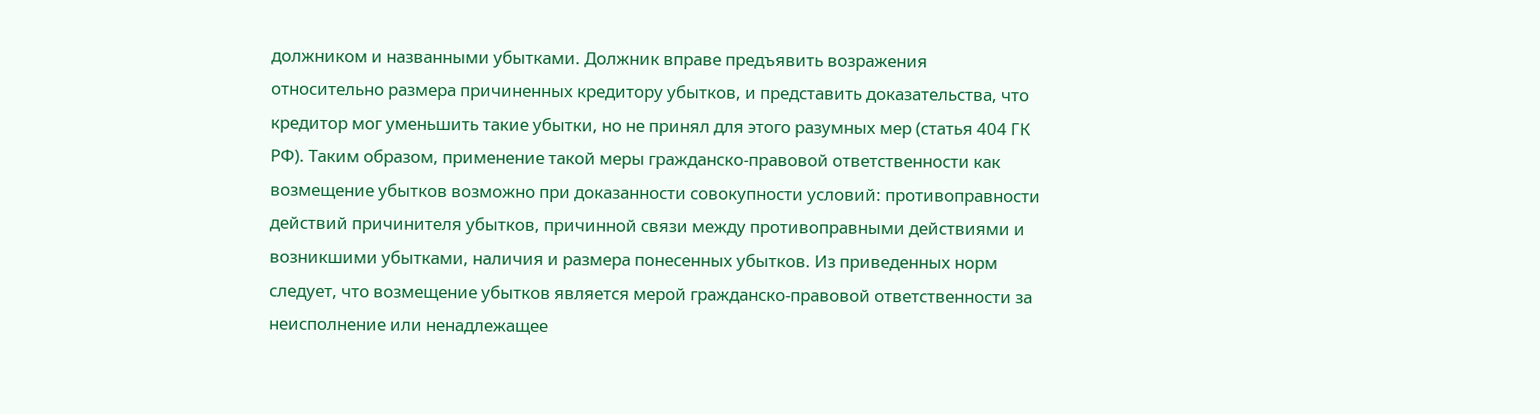должником и названными убытками. Должник вправе предъявить возражения относительно размера причиненных кредитору убытков, и представить доказательства, что кредитор мог уменьшить такие убытки, но не принял для этого разумных мер (статья 404 ГК РФ). Таким образом, применение такой меры гражданско-правовой ответственности как возмещение убытков возможно при доказанности совокупности условий: противоправности действий причинителя убытков, причинной связи между противоправными действиями и возникшими убытками, наличия и размера понесенных убытков. Из приведенных норм следует, что возмещение убытков является мерой гражданско-правовой ответственности за неисполнение или ненадлежащее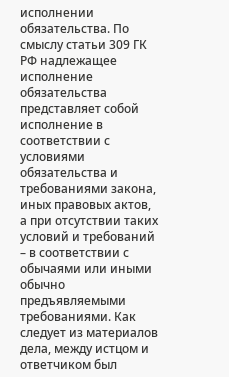исполнении обязательства. По смыслу статьи 309 ГК РФ надлежащее исполнение обязательства представляет собой исполнение в соответствии с условиями обязательства и требованиями закона, иных правовых актов, а при отсутствии таких условий и требований – в соответствии с обычаями или иными обычно предъявляемыми требованиями. Как следует из материалов дела, между истцом и ответчиком был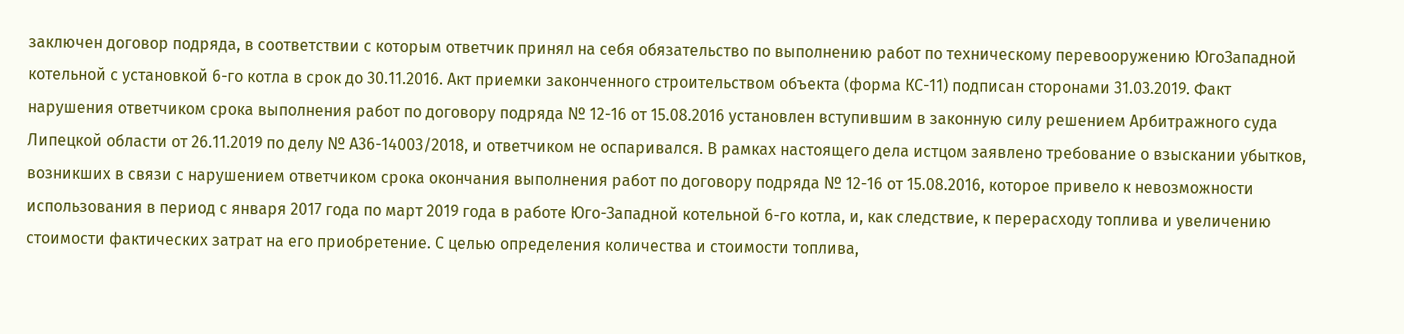заключен договор подряда, в соответствии с которым ответчик принял на себя обязательство по выполнению работ по техническому перевооружению ЮгоЗападной котельной с установкой 6-го котла в срок до 30.11.2016. Акт приемки законченного строительством объекта (форма КС-11) подписан сторонами 31.03.2019. Факт нарушения ответчиком срока выполнения работ по договору подряда № 12-16 от 15.08.2016 установлен вступившим в законную силу решением Арбитражного суда Липецкой области от 26.11.2019 по делу № А36-14003/2018, и ответчиком не оспаривался. В рамках настоящего дела истцом заявлено требование о взыскании убытков, возникших в связи с нарушением ответчиком срока окончания выполнения работ по договору подряда № 12-16 от 15.08.2016, которое привело к невозможности использования в период с января 2017 года по март 2019 года в работе Юго-Западной котельной 6-го котла, и, как следствие, к перерасходу топлива и увеличению стоимости фактических затрат на его приобретение. С целью определения количества и стоимости топлива,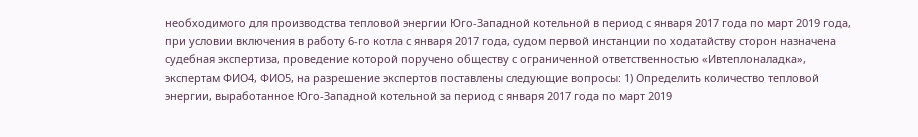необходимого для производства тепловой энергии Юго-Западной котельной в период с января 2017 года по март 2019 года, при условии включения в работу 6-го котла с января 2017 года, судом первой инстанции по ходатайству сторон назначена судебная экспертиза, проведение которой поручено обществу с ограниченной ответственностью «Ивтеплоналадка», экспертам ФИО4, ФИО5, на разрешение экспертов поставлены следующие вопросы: 1) Определить количество тепловой энергии, выработанное Юго-Западной котельной за период с января 2017 года по март 2019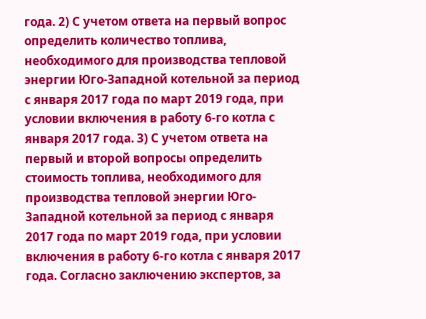года. 2) С учетом ответа на первый вопрос определить количество топлива, необходимого для производства тепловой энергии Юго-Западной котельной за период с января 2017 года по март 2019 года, при условии включения в работу 6-го котла с января 2017 года. 3) С учетом ответа на первый и второй вопросы определить стоимость топлива, необходимого для производства тепловой энергии Юго-Западной котельной за период с января 2017 года по март 2019 года, при условии включения в работу 6-го котла с января 2017 года. Согласно заключению экспертов, за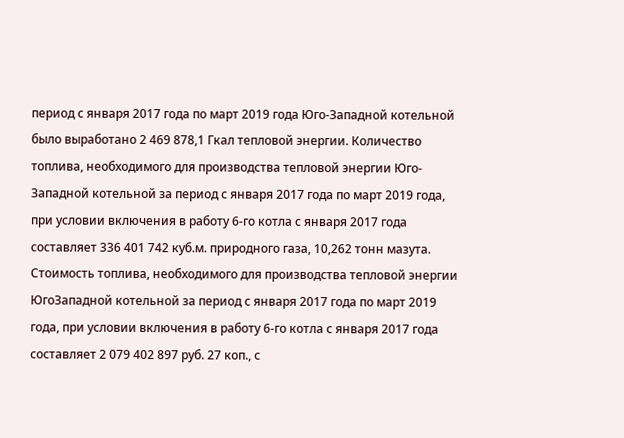период с января 2017 года по март 2019 года Юго-Западной котельной было выработано 2 469 878,1 Гкал тепловой энергии. Количество топлива, необходимого для производства тепловой энергии Юго-Западной котельной за период с января 2017 года по март 2019 года, при условии включения в работу 6-го котла с января 2017 года составляет 336 401 742 куб.м. природного газа, 10,262 тонн мазута. Стоимость топлива, необходимого для производства тепловой энергии ЮгоЗападной котельной за период с января 2017 года по март 2019 года, при условии включения в работу 6-го котла с января 2017 года составляет 2 079 402 897 руб. 27 коп., с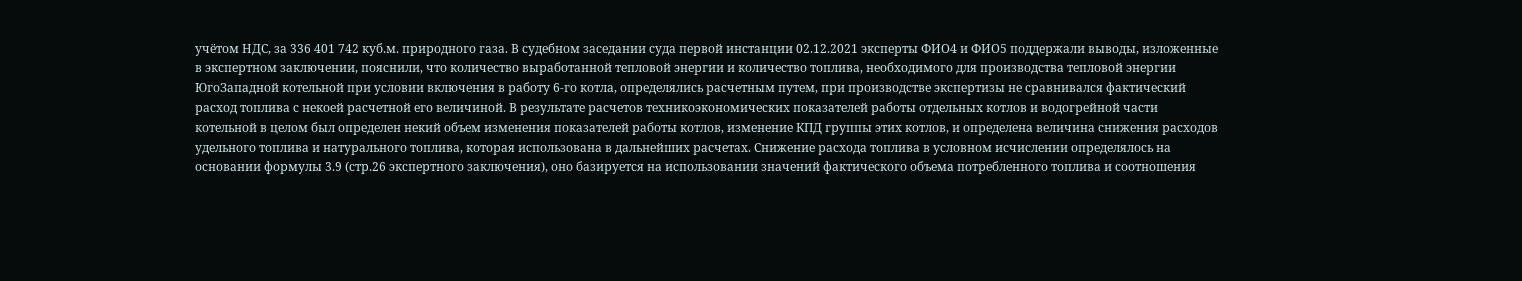учётом НДС, за 336 401 742 куб.м. природного газа. В судебном заседании суда первой инстанции 02.12.2021 эксперты ФИО4 и ФИО5 поддержали выводы, изложенные в экспертном заключении, пояснили, что количество выработанной тепловой энергии и количество топлива, необходимого для производства тепловой энергии ЮгоЗападной котельной при условии включения в работу 6-го котла, определялись расчетным путем, при производстве экспертизы не сравнивался фактический расход топлива с некоей расчетной его величиной. В результате расчетов техникоэкономических показателей работы отдельных котлов и водогрейной части котельной в целом был определен некий объем изменения показателей работы котлов, изменение КПД группы этих котлов, и определена величина снижения расходов удельного топлива и натурального топлива, которая использована в дальнейших расчетах. Снижение расхода топлива в условном исчислении определялось на основании формулы 3.9 (стр.26 экспертного заключения), оно базируется на использовании значений фактического объема потребленного топлива и соотношения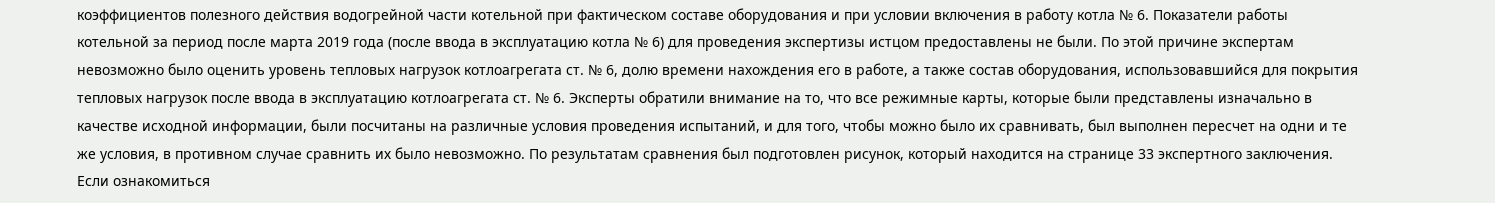коэффициентов полезного действия водогрейной части котельной при фактическом составе оборудования и при условии включения в работу котла № 6. Показатели работы котельной за период после марта 2019 года (после ввода в эксплуатацию котла № 6) для проведения экспертизы истцом предоставлены не были. По этой причине экспертам невозможно было оценить уровень тепловых нагрузок котлоагрегата ст. № 6, долю времени нахождения его в работе, а также состав оборудования, использовавшийся для покрытия тепловых нагрузок после ввода в эксплуатацию котлоагрегата ст. № 6. Эксперты обратили внимание на то, что все режимные карты, которые были представлены изначально в качестве исходной информации, были посчитаны на различные условия проведения испытаний, и для того, чтобы можно было их сравнивать, был выполнен пересчет на одни и те же условия, в противном случае сравнить их было невозможно. По результатам сравнения был подготовлен рисунок, который находится на странице 33 экспертного заключения. Если ознакомиться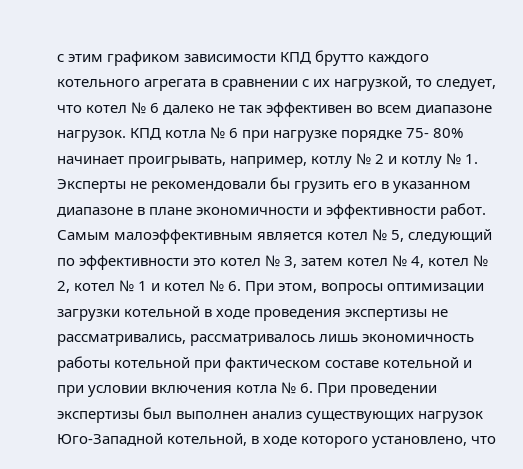с этим графиком зависимости КПД брутто каждого котельного агрегата в сравнении с их нагрузкой, то следует, что котел № 6 далеко не так эффективен во всем диапазоне нагрузок. КПД котла № 6 при нагрузке порядке 75- 80% начинает проигрывать, например, котлу № 2 и котлу № 1. Эксперты не рекомендовали бы грузить его в указанном диапазоне в плане экономичности и эффективности работ. Самым малоэффективным является котел № 5, следующий по эффективности это котел № 3, затем котел № 4, котел № 2, котел № 1 и котел № 6. При этом, вопросы оптимизации загрузки котельной в ходе проведения экспертизы не рассматривались, рассматривалось лишь экономичность работы котельной при фактическом составе котельной и при условии включения котла № 6. При проведении экспертизы был выполнен анализ существующих нагрузок Юго-Западной котельной, в ходе которого установлено, что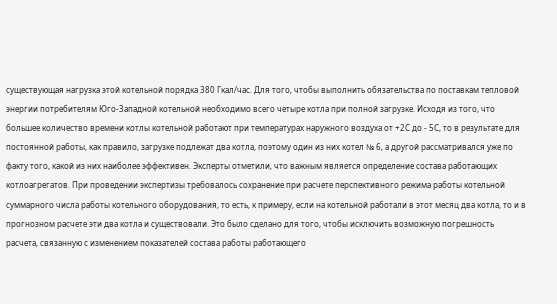существующая нагрузка этой котельной порядка 380 Гкал/час. Для того, чтобы выполнить обязательства по поставкам тепловой энергии потребителям Юго-Западной котельной необходимо всего четыре котла при полной загрузке. Исходя из того, что большее количество времени котлы котельной работают при температурах наружного воздуха от +2С до - 5С, то в результате для постоянной работы, как правило, загрузке подлежат два котла, поэтому один из них котел № 6, а другой рассматривался уже по факту того, какой из них наиболее эффективен. Эксперты отметили, что важным является определение состава работающих котлоагрегатов. При проведении экспертизы требовалось сохранение при расчете перспективного режима работы котельной суммарного числа работы котельного оборудования, то есть, к примеру, если на котельной работали в этот месяц два котла, то и в прогнозном расчете эти два котла и существовали. Это было сделано для того, чтобы исключить возможную погрешность расчета, связанную с изменением показателей состава работы работающего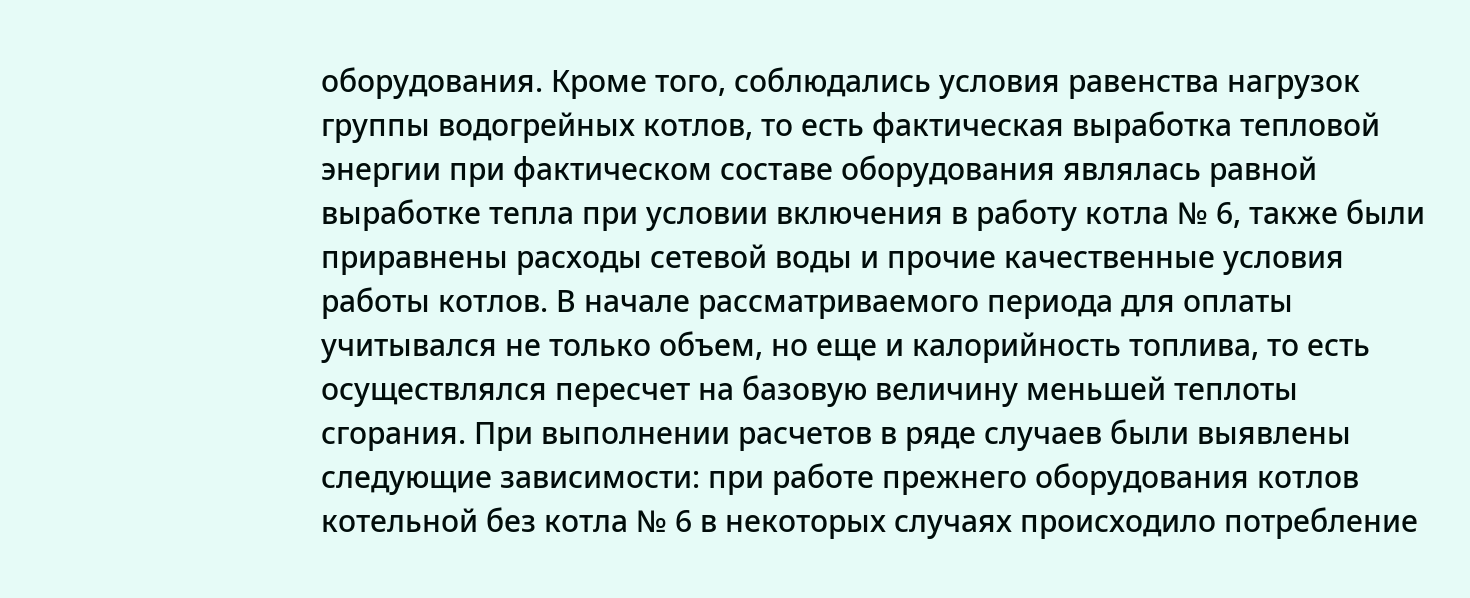оборудования. Кроме того, соблюдались условия равенства нагрузок группы водогрейных котлов, то есть фактическая выработка тепловой энергии при фактическом составе оборудования являлась равной выработке тепла при условии включения в работу котла № 6, также были приравнены расходы сетевой воды и прочие качественные условия работы котлов. В начале рассматриваемого периода для оплаты учитывался не только объем, но еще и калорийность топлива, то есть осуществлялся пересчет на базовую величину меньшей теплоты сгорания. При выполнении расчетов в ряде случаев были выявлены следующие зависимости: при работе прежнего оборудования котлов котельной без котла № 6 в некоторых случаях происходило потребление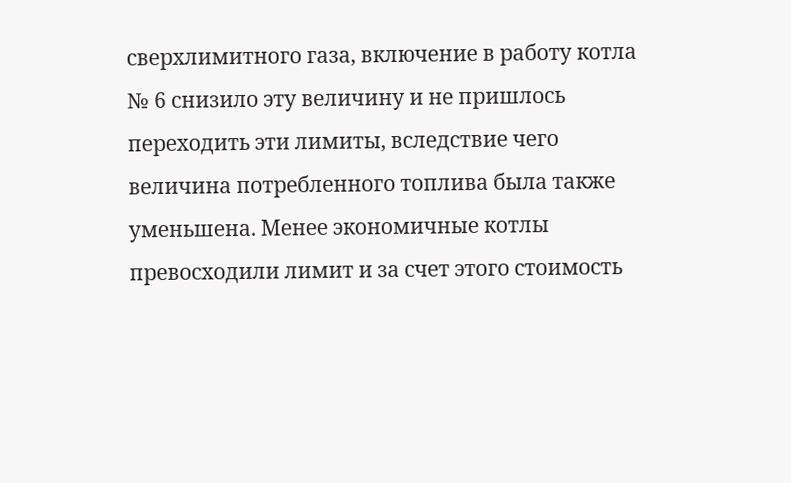сверхлимитного газа, включение в работу котла № 6 снизило эту величину и не пришлось переходить эти лимиты, вследствие чего величина потребленного топлива была также уменьшена. Менее экономичные котлы превосходили лимит и за счет этого стоимость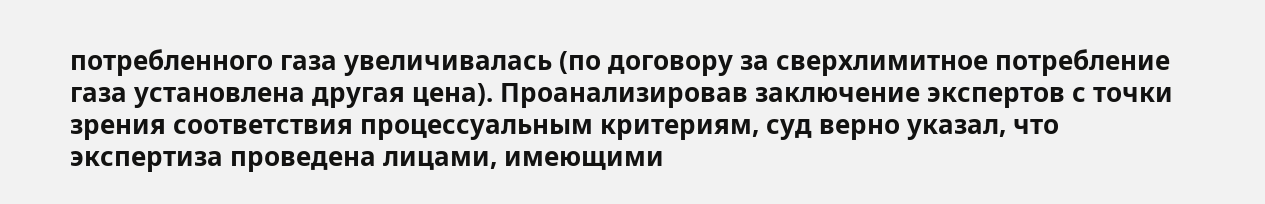потребленного газа увеличивалась (по договору за сверхлимитное потребление газа установлена другая цена). Проанализировав заключение экспертов с точки зрения соответствия процессуальным критериям, суд верно указал, что экспертиза проведена лицами, имеющими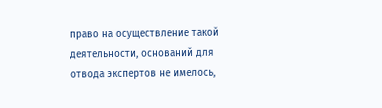право на осуществление такой деятельности, оснований для отвода экспертов не имелось,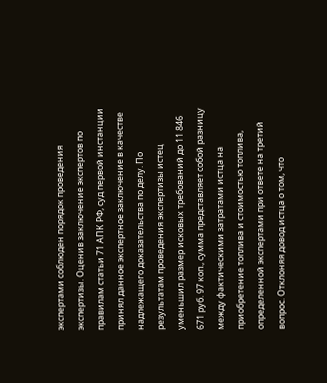экспертами соблюден порядок проведения экспертизы. Оценив заключение экспертов по правилам статьи 71 АПК РФ, суд первой инстанции принял данное экспертное заключение в качестве надлежащего доказательства по делу. По результатам проведения экспертизы истец уменьшил размер исковых требований до 11 846 671 руб. 97 коп., сумма представляет собой разницу между фактическими затратами истца на приобретение топлива и стоимостью топлива, определенной экспертами при ответе на третий вопрос. Отклоняя довод истца о том, что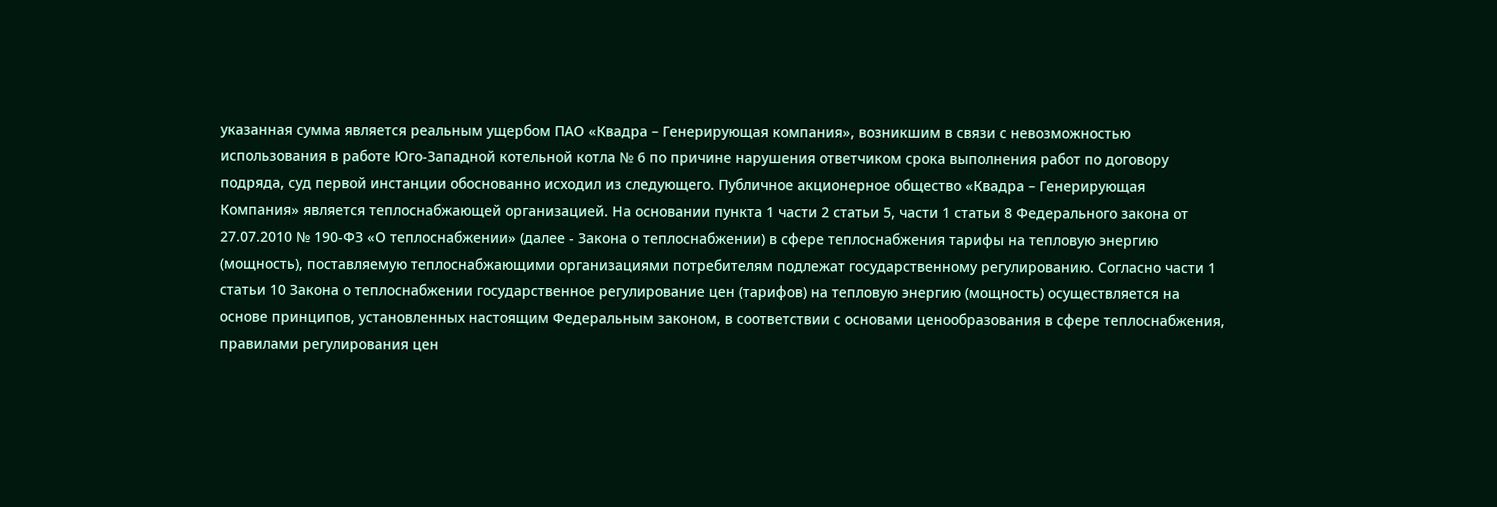указанная сумма является реальным ущербом ПАО «Квадра – Генерирующая компания», возникшим в связи с невозможностью использования в работе Юго-Западной котельной котла № 6 по причине нарушения ответчиком срока выполнения работ по договору подряда, суд первой инстанции обоснованно исходил из следующего. Публичное акционерное общество «Квадра – Генерирующая Компания» является теплоснабжающей организацией. На основании пункта 1 части 2 статьи 5, части 1 статьи 8 Федерального закона от 27.07.2010 № 190-ФЗ «О теплоснабжении» (далее - Закона о теплоснабжении) в сфере теплоснабжения тарифы на тепловую энергию (мощность), поставляемую теплоснабжающими организациями потребителям подлежат государственному регулированию. Согласно части 1 статьи 10 Закона о теплоснабжении государственное регулирование цен (тарифов) на тепловую энергию (мощность) осуществляется на основе принципов, установленных настоящим Федеральным законом, в соответствии с основами ценообразования в сфере теплоснабжения, правилами регулирования цен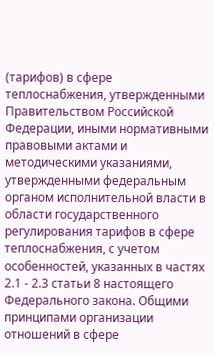(тарифов) в сфере теплоснабжения, утвержденными Правительством Российской Федерации, иными нормативными правовыми актами и методическими указаниями, утвержденными федеральным органом исполнительной власти в области государственного регулирования тарифов в сфере теплоснабжения, с учетом особенностей, указанных в частях 2.1 - 2.3 статьи 8 настоящего Федерального закона. Общими принципами организации отношений в сфере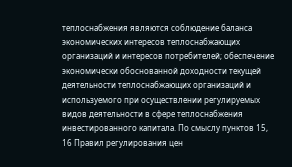теплоснабжения являются соблюдение баланса экономических интересов теплоснабжающих организаций и интересов потребителей; обеспечение экономически обоснованной доходности текущей деятельности теплоснабжающих организаций и используемого при осуществлении регулируемых видов деятельности в сфере теплоснабжения инвестированного капитала. По смыслу пунктов 15, 16 Правил регулирования цен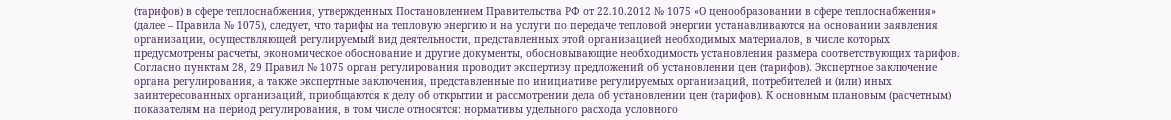(тарифов) в сфере теплоснабжения, утвержденных Постановлением Правительства РФ от 22.10.2012 № 1075 «О ценообразовании в сфере теплоснабжения» (далее – Правила № 1075), следует, что тарифы на тепловую энергию и на услуги по передаче тепловой энергии устанавливаются на основании заявления организации, осуществляющей регулируемый вид деятельности, представленных этой организацией необходимых материалов, в числе которых предусмотрены расчеты, экономическое обоснование и другие документы, обосновывающие необходимость установления размера соответствующих тарифов. Согласно пунктам 28, 29 Правил № 1075 орган регулирования проводит экспертизу предложений об установлении цен (тарифов). Экспертное заключение органа регулирования, а также экспертные заключения, представленные по инициативе регулируемых организаций, потребителей и (или) иных заинтересованных организаций, приобщаются к делу об открытии и рассмотрении дела об установлении цен (тарифов). К основным плановым (расчетным) показателям на период регулирования, в том числе относятся: нормативы удельного расхода условного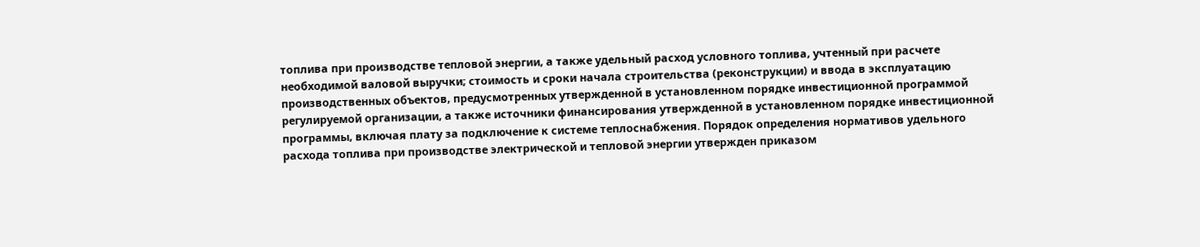топлива при производстве тепловой энергии, а также удельный расход условного топлива, учтенный при расчете необходимой валовой выручки; стоимость и сроки начала строительства (реконструкции) и ввода в эксплуатацию производственных объектов, предусмотренных утвержденной в установленном порядке инвестиционной программой регулируемой организации, а также источники финансирования утвержденной в установленном порядке инвестиционной программы, включая плату за подключение к системе теплоснабжения. Порядок определения нормативов удельного расхода топлива при производстве электрической и тепловой энергии утвержден приказом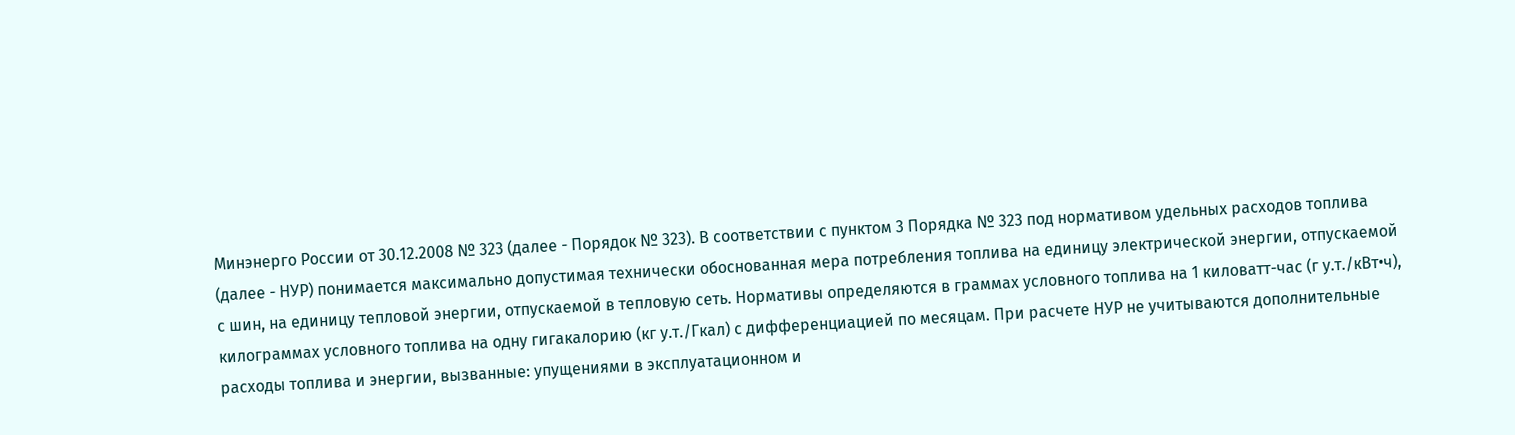Минэнерго России от 30.12.2008 № 323 (далее - Порядок № 323). В соответствии с пунктом 3 Порядка № 323 под нормативом удельных расходов топлива (далее - НУР) понимается максимально допустимая технически обоснованная мера потребления топлива на единицу электрической энергии, отпускаемой с шин, на единицу тепловой энергии, отпускаемой в тепловую сеть. Нормативы определяются в граммах условного топлива на 1 киловатт-час (г у.т./кВт•ч), килограммах условного топлива на одну гигакалорию (кг у.т./Гкал) с дифференциацией по месяцам. При расчете НУР не учитываются дополнительные расходы топлива и энергии, вызванные: упущениями в эксплуатационном и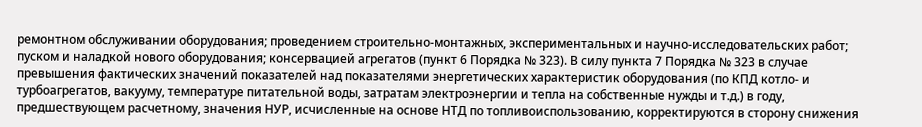ремонтном обслуживании оборудования; проведением строительно-монтажных, экспериментальных и научно-исследовательских работ; пуском и наладкой нового оборудования; консервацией агрегатов (пункт 6 Порядка № 323). В силу пункта 7 Порядка № 323 в случае превышения фактических значений показателей над показателями энергетических характеристик оборудования (по КПД котло- и турбоагрегатов, вакууму, температуре питательной воды, затратам электроэнергии и тепла на собственные нужды и т.д.) в году, предшествующем расчетному, значения НУР, исчисленные на основе НТД по топливоиспользованию, корректируются в сторону снижения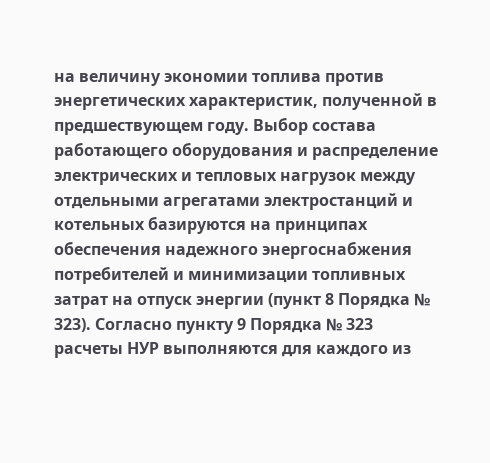на величину экономии топлива против энергетических характеристик, полученной в предшествующем году. Выбор состава работающего оборудования и распределение электрических и тепловых нагрузок между отдельными агрегатами электростанций и котельных базируются на принципах обеспечения надежного энергоснабжения потребителей и минимизации топливных затрат на отпуск энергии (пункт 8 Порядка № 323). Согласно пункту 9 Порядка № 323 расчеты НУР выполняются для каждого из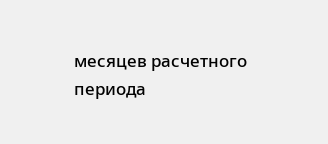месяцев расчетного периода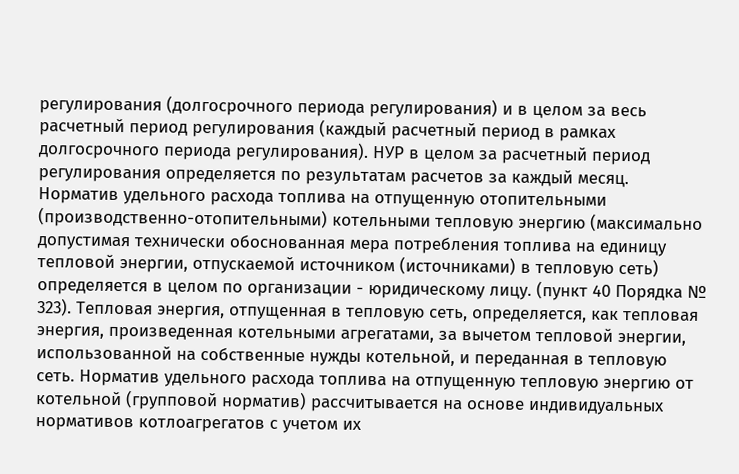регулирования (долгосрочного периода регулирования) и в целом за весь расчетный период регулирования (каждый расчетный период в рамках долгосрочного периода регулирования). НУР в целом за расчетный период регулирования определяется по результатам расчетов за каждый месяц. Норматив удельного расхода топлива на отпущенную отопительными (производственно-отопительными) котельными тепловую энергию (максимально допустимая технически обоснованная мера потребления топлива на единицу тепловой энергии, отпускаемой источником (источниками) в тепловую сеть) определяется в целом по организации - юридическому лицу. (пункт 40 Порядка № 323). Тепловая энергия, отпущенная в тепловую сеть, определяется, как тепловая энергия, произведенная котельными агрегатами, за вычетом тепловой энергии, использованной на собственные нужды котельной, и переданная в тепловую сеть. Норматив удельного расхода топлива на отпущенную тепловую энергию от котельной (групповой норматив) рассчитывается на основе индивидуальных нормативов котлоагрегатов с учетом их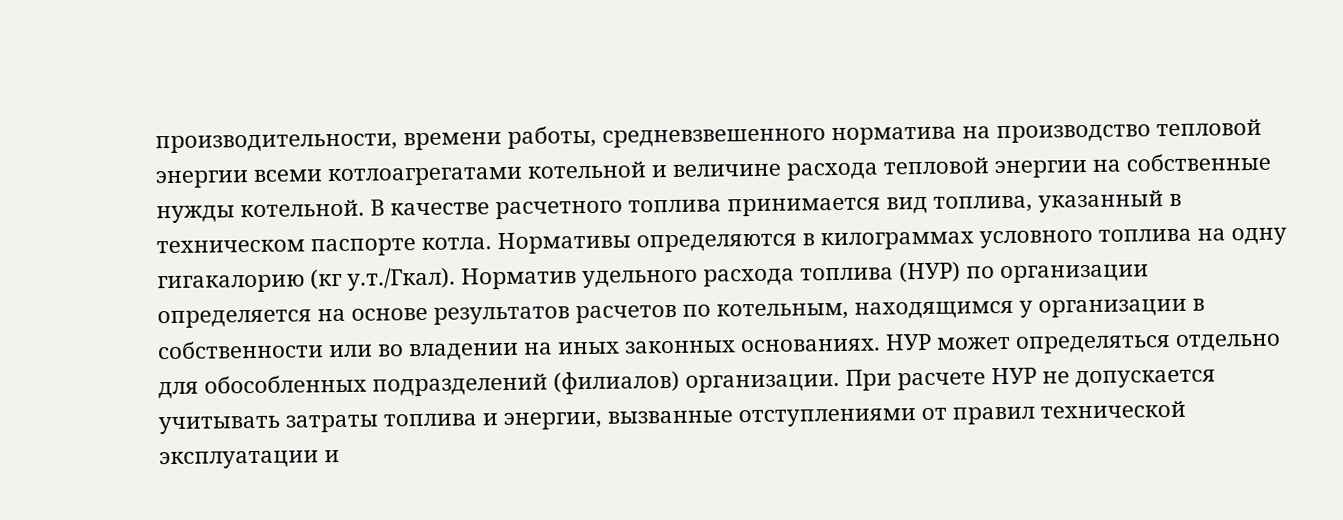производительности, времени работы, средневзвешенного норматива на производство тепловой энергии всеми котлоагрегатами котельной и величине расхода тепловой энергии на собственные нужды котельной. В качестве расчетного топлива принимается вид топлива, указанный в техническом паспорте котла. Нормативы определяются в килограммах условного топлива на одну гигакалорию (кг у.т./Гкал). Норматив удельного расхода топлива (НУР) по организации определяется на основе результатов расчетов по котельным, находящимся у организации в собственности или во владении на иных законных основаниях. НУР может определяться отдельно для обособленных подразделений (филиалов) организации. При расчете НУР не допускается учитывать затраты топлива и энергии, вызванные отступлениями от правил технической эксплуатации и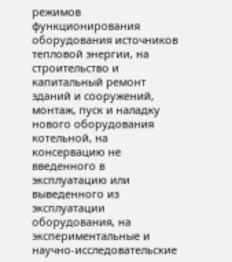режимов функционирования оборудования источников тепловой энергии, на строительство и капитальный ремонт зданий и сооружений, монтаж, пуск и наладку нового оборудования котельной, на консервацию не введенного в эксплуатацию или выведенного из эксплуатации оборудования, на экспериментальные и научно-исследовательские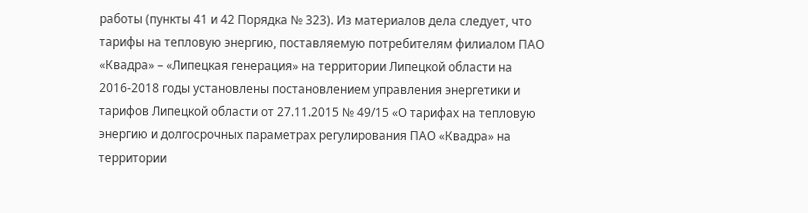работы (пункты 41 и 42 Порядка № 323). Из материалов дела следует, что тарифы на тепловую энергию, поставляемую потребителям филиалом ПАО «Квадра» – «Липецкая генерация» на территории Липецкой области на 2016-2018 годы установлены постановлением управления энергетики и тарифов Липецкой области от 27.11.2015 № 49/15 «О тарифах на тепловую энергию и долгосрочных параметрах регулирования ПАО «Квадра» на территории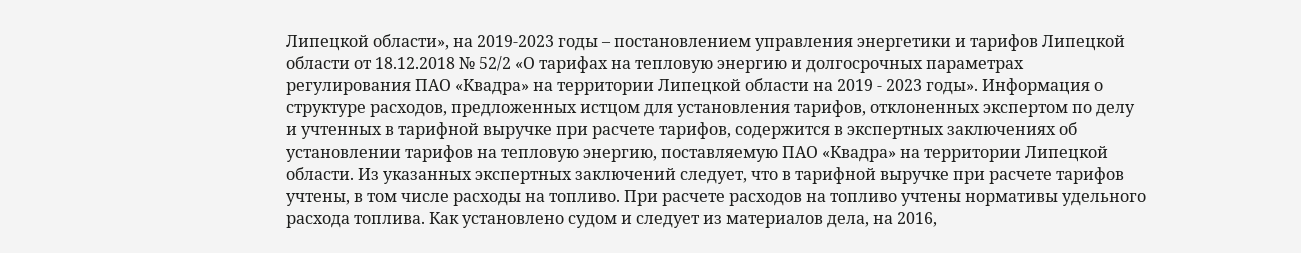Липецкой области», на 2019-2023 годы – постановлением управления энергетики и тарифов Липецкой области от 18.12.2018 № 52/2 «О тарифах на тепловую энергию и долгосрочных параметрах регулирования ПАО «Квадра» на территории Липецкой области на 2019 - 2023 годы». Информация о структуре расходов, предложенных истцом для установления тарифов, отклоненных экспертом по делу и учтенных в тарифной выручке при расчете тарифов, содержится в экспертных заключениях об установлении тарифов на тепловую энергию, поставляемую ПАО «Квадра» на территории Липецкой области. Из указанных экспертных заключений следует, что в тарифной выручке при расчете тарифов учтены, в том числе расходы на топливо. При расчете расходов на топливо учтены нормативы удельного расхода топлива. Как установлено судом и следует из материалов дела, на 2016,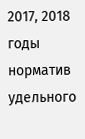2017, 2018 годы норматив удельного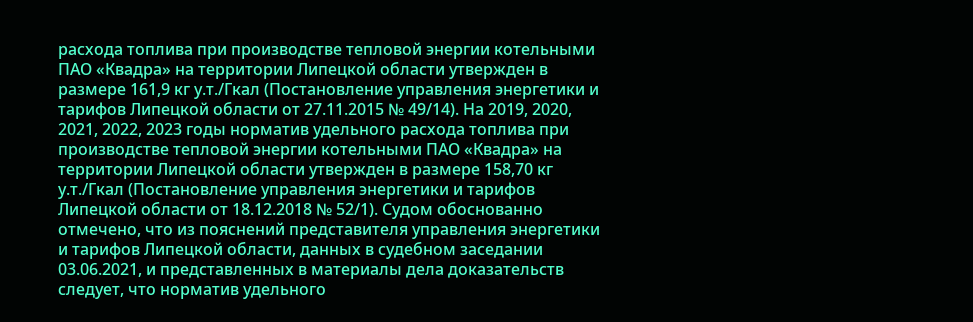расхода топлива при производстве тепловой энергии котельными ПАО «Квадра» на территории Липецкой области утвержден в размере 161,9 кг у.т./Гкал (Постановление управления энергетики и тарифов Липецкой области от 27.11.2015 № 49/14). На 2019, 2020, 2021, 2022, 2023 годы норматив удельного расхода топлива при производстве тепловой энергии котельными ПАО «Квадра» на территории Липецкой области утвержден в размере 158,70 кг у.т./Гкал (Постановление управления энергетики и тарифов Липецкой области от 18.12.2018 № 52/1). Судом обоснованно отмечено, что из пояснений представителя управления энергетики и тарифов Липецкой области, данных в судебном заседании 03.06.2021, и представленных в материалы дела доказательств следует, что норматив удельного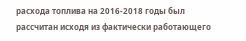расхода топлива на 2016-2018 годы был рассчитан исходя из фактически работающего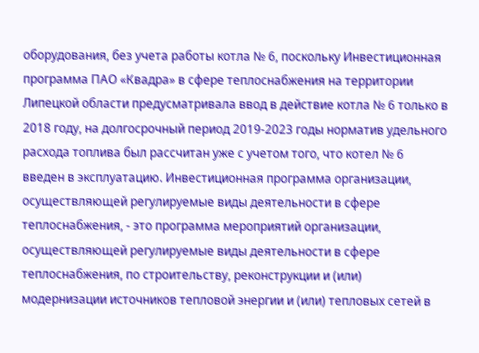оборудования, без учета работы котла № 6, поскольку Инвестиционная программа ПАО «Квадра» в сфере теплоснабжения на территории Липецкой области предусматривала ввод в действие котла № 6 только в 2018 году, на долгосрочный период 2019-2023 годы норматив удельного расхода топлива был рассчитан уже с учетом того, что котел № 6 введен в эксплуатацию. Инвестиционная программа организации, осуществляющей регулируемые виды деятельности в сфере теплоснабжения, - это программа мероприятий организации, осуществляющей регулируемые виды деятельности в сфере теплоснабжения, по строительству, реконструкции и (или) модернизации источников тепловой энергии и (или) тепловых сетей в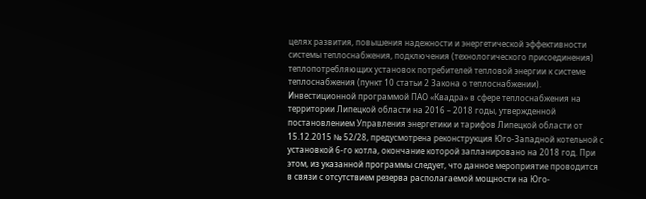целях развития, повышения надежности и энергетической эффективности системы теплоснабжения, подключения (технологического присоединения) теплопотребляющих установок потребителей тепловой энергии к системе теплоснабжения (пункт 10 статьи 2 Закона о теплоснабжении). Инвестиционной программой ПАО «Квадра» в сфере теплоснабжения на территории Липецкой области на 2016 – 2018 годы, утвержденной постановлением Управления энергетики и тарифов Липецкой области от 15.12.2015 № 52/28, предусмотрена реконструкция Юго-Западной котельной с установкой 6-го котла, окончание которой запланировано на 2018 год. При этом, из указанной программы следует, что данное мероприятие проводится в связи с отсутствием резерва располагаемой мощности на Юго-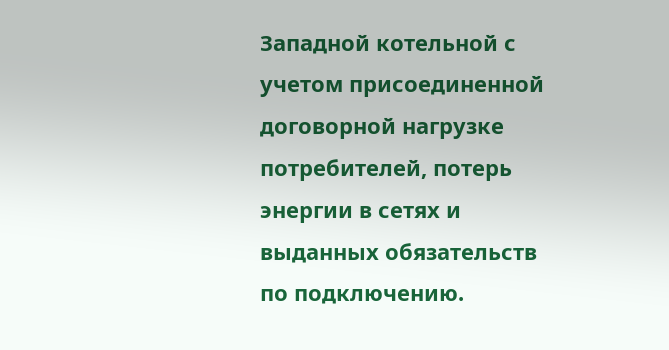Западной котельной с учетом присоединенной договорной нагрузке потребителей, потерь энергии в сетях и выданных обязательств по подключению.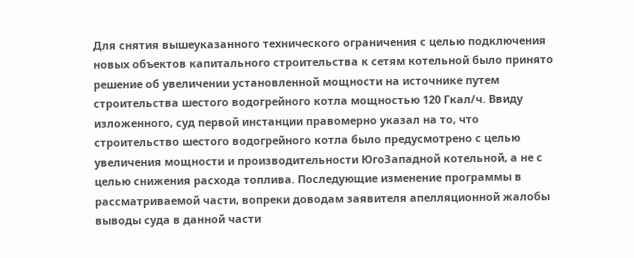Для снятия вышеуказанного технического ограничения с целью подключения новых объектов капитального строительства к сетям котельной было принято решение об увеличении установленной мощности на источнике путем строительства шестого водогрейного котла мощностью 120 Гкал/ч. Ввиду изложенного, суд первой инстанции правомерно указал на то, что строительство шестого водогрейного котла было предусмотрено с целью увеличения мощности и производительности ЮгоЗападной котельной, а не с целью снижения расхода топлива. Последующие изменение программы в рассматриваемой части, вопреки доводам заявителя апелляционной жалобы выводы суда в данной части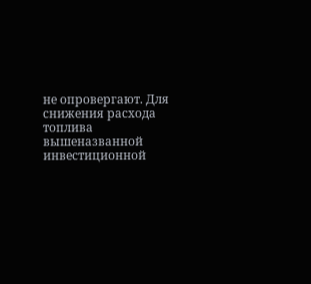не опровергают. Для снижения расхода топлива вышеназванной инвестиционной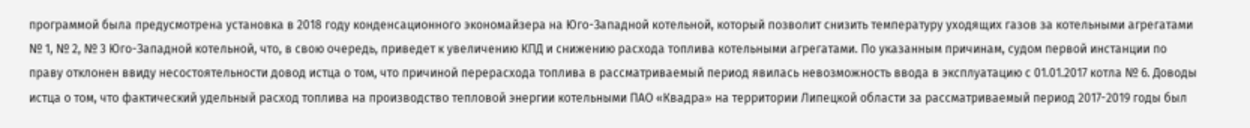программой была предусмотрена установка в 2018 году конденсационного экономайзера на Юго-Западной котельной, который позволит снизить температуру уходящих газов за котельными агрегатами № 1, № 2, № 3 Юго-Западной котельной, что, в свою очередь, приведет к увеличению КПД и снижению расхода топлива котельными агрегатами. По указанным причинам, судом первой инстанции по праву отклонен ввиду несостоятельности довод истца о том, что причиной перерасхода топлива в рассматриваемый период явилась невозможность ввода в эксплуатацию с 01.01.2017 котла № 6. Доводы истца о том, что фактический удельный расход топлива на производство тепловой энергии котельными ПАО «Квадра» на территории Липецкой области за рассматриваемый период 2017-2019 годы был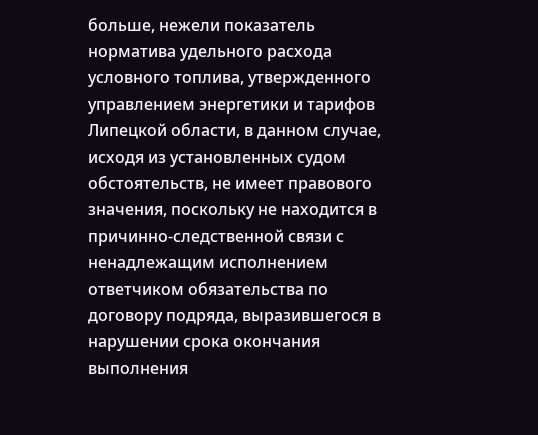больше, нежели показатель норматива удельного расхода условного топлива, утвержденного управлением энергетики и тарифов Липецкой области, в данном случае, исходя из установленных судом обстоятельств, не имеет правового значения, поскольку не находится в причинно-следственной связи с ненадлежащим исполнением ответчиком обязательства по договору подряда, выразившегося в нарушении срока окончания выполнения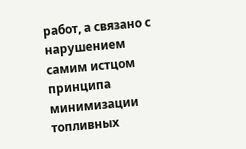работ, а связано с нарушением самим истцом принципа минимизации топливных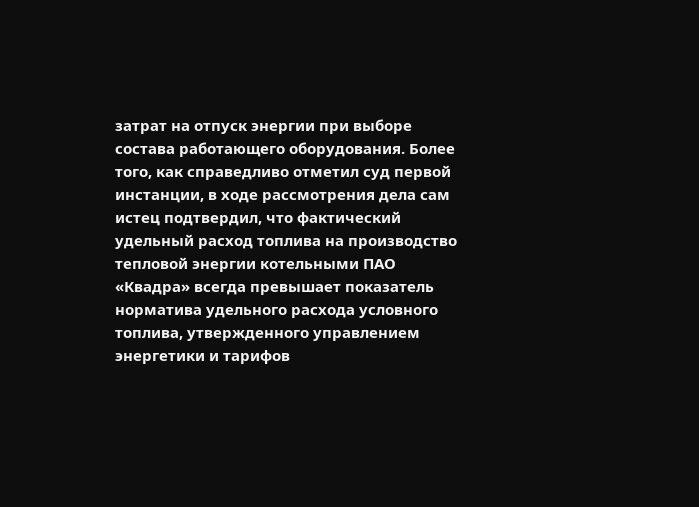затрат на отпуск энергии при выборе состава работающего оборудования. Более того, как справедливо отметил суд первой инстанции, в ходе рассмотрения дела сам истец подтвердил, что фактический удельный расход топлива на производство тепловой энергии котельными ПАО «Квадра» всегда превышает показатель норматива удельного расхода условного топлива, утвержденного управлением энергетики и тарифов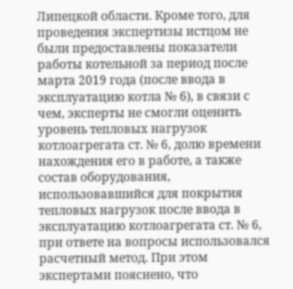Липецкой области. Кроме того, для проведения экспертизы истцом не были предоставлены показатели работы котельной за период после марта 2019 года (после ввода в эксплуатацию котла № 6), в связи с чем, эксперты не смогли оценить уровень тепловых нагрузок котлоагрегата ст. № 6, долю времени нахождения его в работе, а также состав оборудования, использовавшийся для покрытия тепловых нагрузок после ввода в эксплуатацию котлоагрегата ст. № 6, при ответе на вопросы использовался расчетный метод. При этом экспертами пояснено, что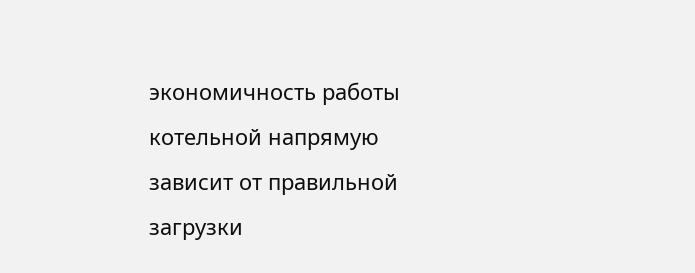экономичность работы котельной напрямую зависит от правильной загрузки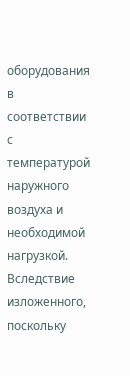оборудования в соответствии с температурой наружного воздуха и необходимой нагрузкой. Вследствие изложенного, поскольку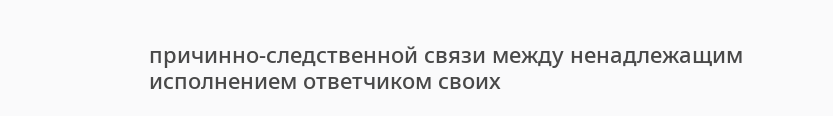причинно-следственной связи между ненадлежащим исполнением ответчиком своих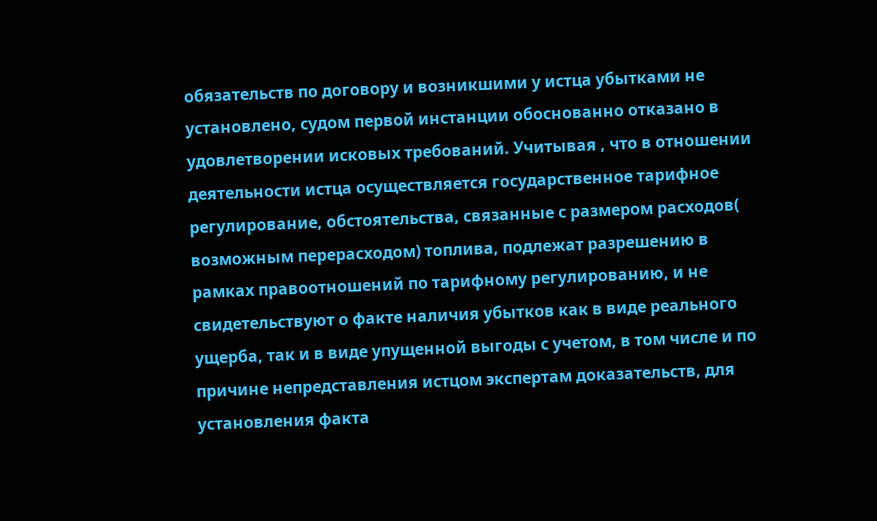обязательств по договору и возникшими у истца убытками не установлено, судом первой инстанции обоснованно отказано в удовлетворении исковых требований. Учитывая , что в отношении деятельности истца осуществляется государственное тарифное регулирование, обстоятельства, связанные с размером расходов( возможным перерасходом) топлива, подлежат разрешению в рамках правоотношений по тарифному регулированию, и не свидетельствуют о факте наличия убытков как в виде реального ущерба, так и в виде упущенной выгоды с учетом, в том числе и по причине непредставления истцом экспертам доказательств, для установления факта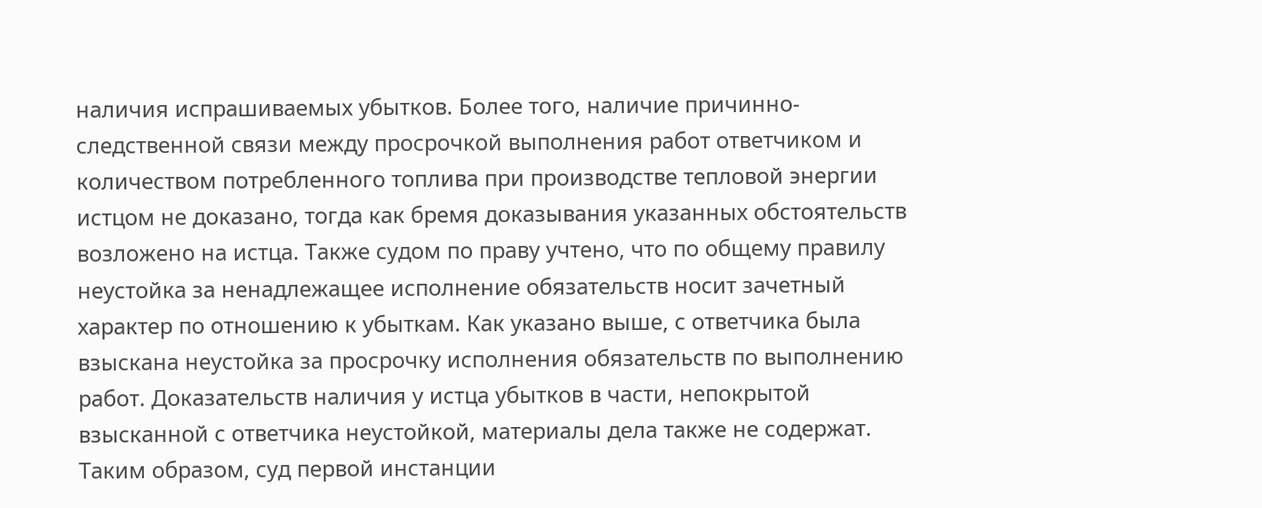наличия испрашиваемых убытков. Более того, наличие причинно-следственной связи между просрочкой выполнения работ ответчиком и количеством потребленного топлива при производстве тепловой энергии истцом не доказано, тогда как бремя доказывания указанных обстоятельств возложено на истца. Также судом по праву учтено, что по общему правилу неустойка за ненадлежащее исполнение обязательств носит зачетный характер по отношению к убыткам. Как указано выше, с ответчика была взыскана неустойка за просрочку исполнения обязательств по выполнению работ. Доказательств наличия у истца убытков в части, непокрытой взысканной с ответчика неустойкой, материалы дела также не содержат. Таким образом, суд первой инстанции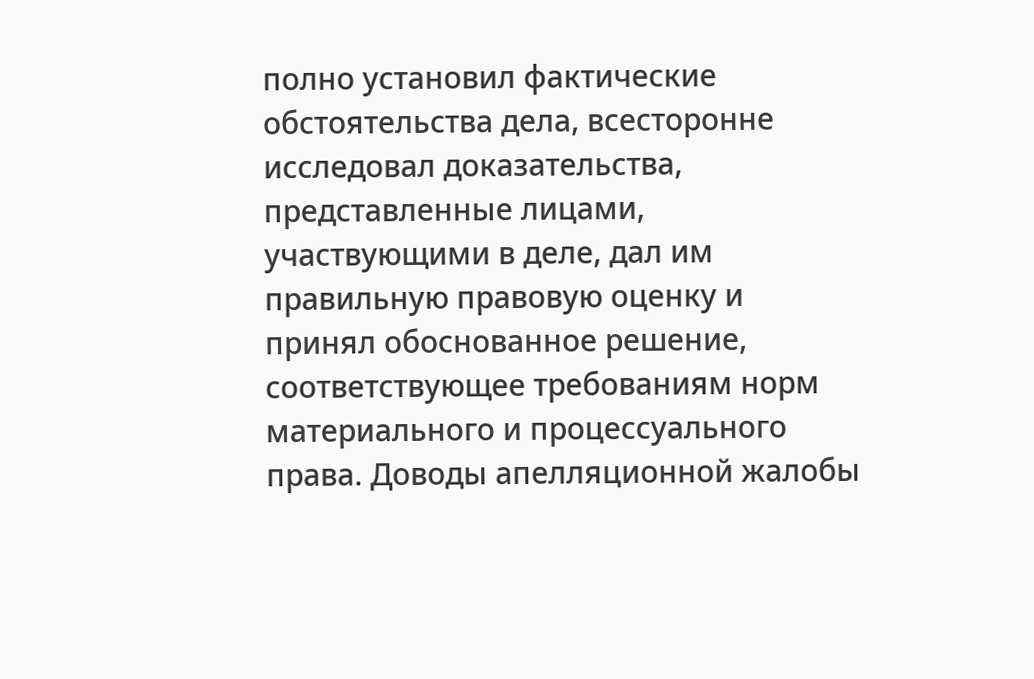полно установил фактические обстоятельства дела, всесторонне исследовал доказательства, представленные лицами, участвующими в деле, дал им правильную правовую оценку и принял обоснованное решение, соответствующее требованиям норм материального и процессуального права. Доводы апелляционной жалобы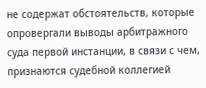не содержат обстоятельств, которые опровергали выводы арбитражного суда первой инстанции, в связи с чем, признаются судебной коллегией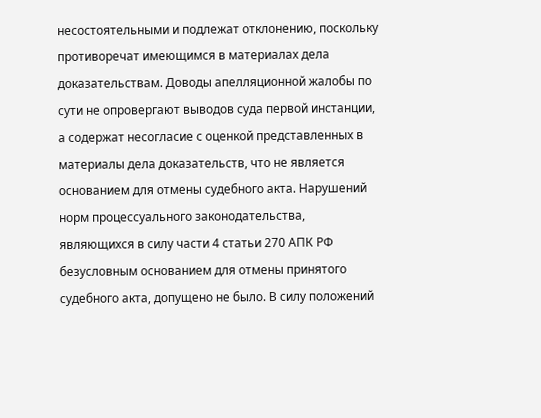несостоятельными и подлежат отклонению, поскольку противоречат имеющимся в материалах дела доказательствам. Доводы апелляционной жалобы по сути не опровергают выводов суда первой инстанции, а содержат несогласие с оценкой представленных в материалы дела доказательств, что не является основанием для отмены судебного акта. Нарушений норм процессуального законодательства, являющихся в силу части 4 статьи 270 АПК РФ безусловным основанием для отмены принятого судебного акта, допущено не было. В силу положений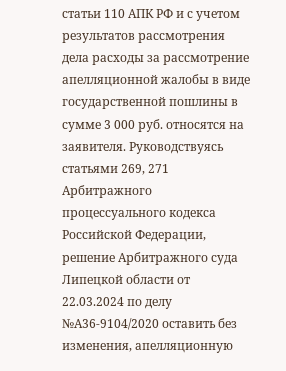статьи 110 АПК РФ и с учетом результатов рассмотрения дела расходы за рассмотрение апелляционной жалобы в виде государственной пошлины в сумме 3 000 руб. относятся на заявителя. Руководствуясь статьями 269, 271 Арбитражного процессуального кодекса Российской Федерации, решение Арбитражного суда Липецкой области от 22.03.2024 по делу №А36-9104/2020 оставить без изменения, апелляционную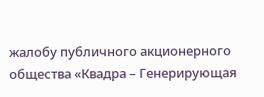жалобу публичного акционерного общества «Квадра – Генерирующая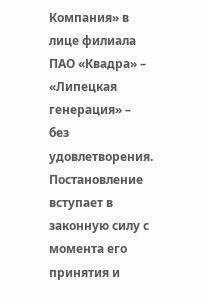Компания» в лице филиала ПАО «Квадра» – «Липецкая генерация» – без удовлетворения. Постановление вступает в законную силу с момента его принятия и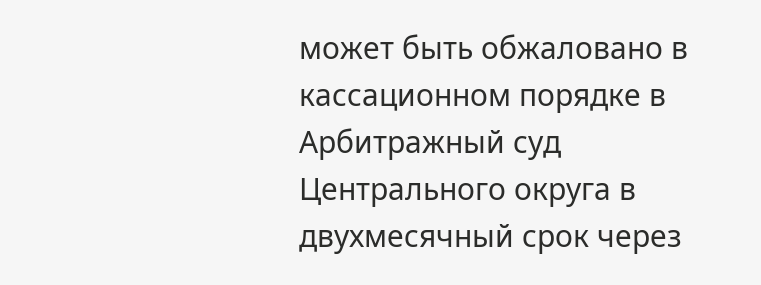может быть обжаловано в кассационном порядке в Арбитражный суд Центрального округа в двухмесячный срок через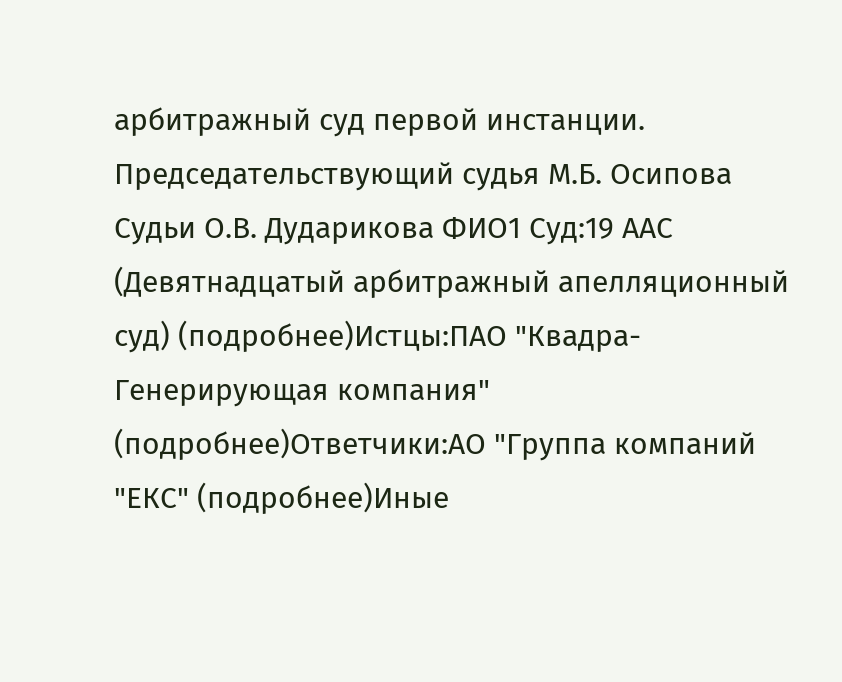арбитражный суд первой инстанции. Председательствующий судья М.Б. Осипова Судьи О.В. Дударикова ФИО1 Суд:19 ААС (Девятнадцатый арбитражный апелляционный суд) (подробнее)Истцы:ПАО "Квадра-Генерирующая компания" (подробнее)Ответчики:АО "Группа компаний "ЕКС" (подробнее)Иные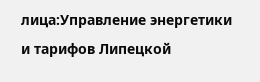лица:Управление энергетики и тарифов Липецкой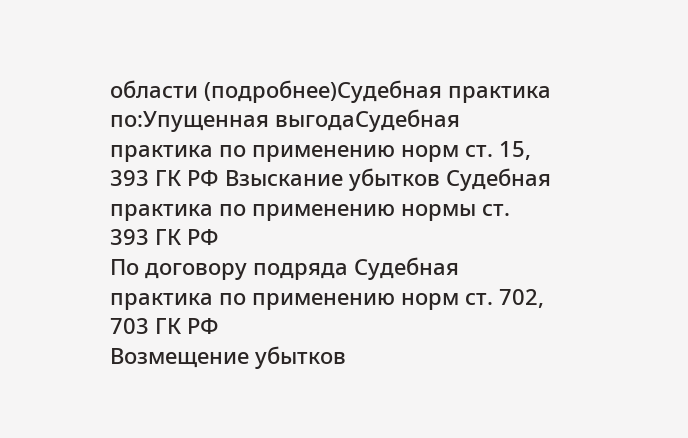области (подробнее)Судебная практика по:Упущенная выгодаСудебная практика по применению норм ст. 15, 393 ГК РФ Взыскание убытков Судебная практика по применению нормы ст. 393 ГК РФ
По договору подряда Судебная практика по применению норм ст. 702, 703 ГК РФ
Возмещение убытков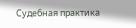Судебная практика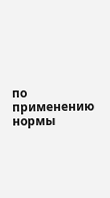по применению нормы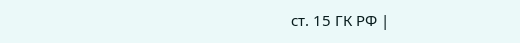ст. 15 ГК РФ |